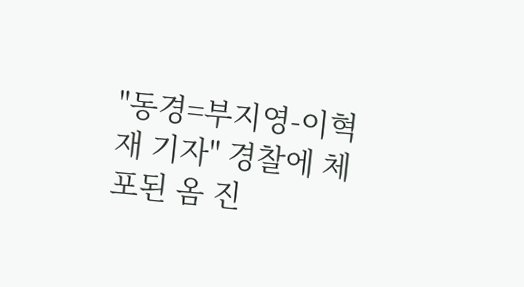"동경=부지영-이혁재 기자" 경찰에 체포된 옴 진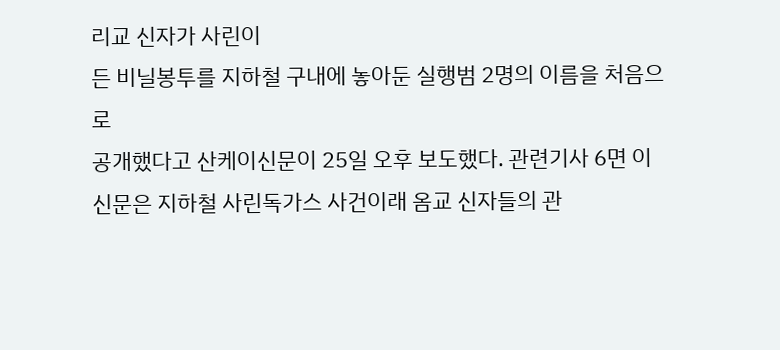리교 신자가 사린이
든 비닐봉투를 지하철 구내에 놓아둔 실행범 2명의 이름을 처음으로
공개했다고 산케이신문이 25일 오후 보도했다. 관련기사 6면 이
신문은 지하철 사린독가스 사건이래 옴교 신자들의 관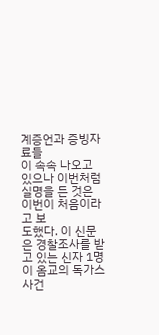계증언과 증빙자료들
이 속속 나오고 있으나 이번처럼 실명을 든 것은 이번이 처음이라고 보
도했다. 이 신문은 경찰조사를 받고 있는 신자 1명이 옴교의 독가스
사건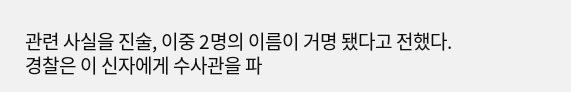관련 사실을 진술, 이중 2명의 이름이 거명 됐다고 전했다.
경찰은 이 신자에게 수사관을 파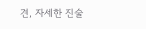견, 자세한 진술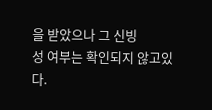을 받았으나 그 신빙
성 여부는 확인되지 않고있다.